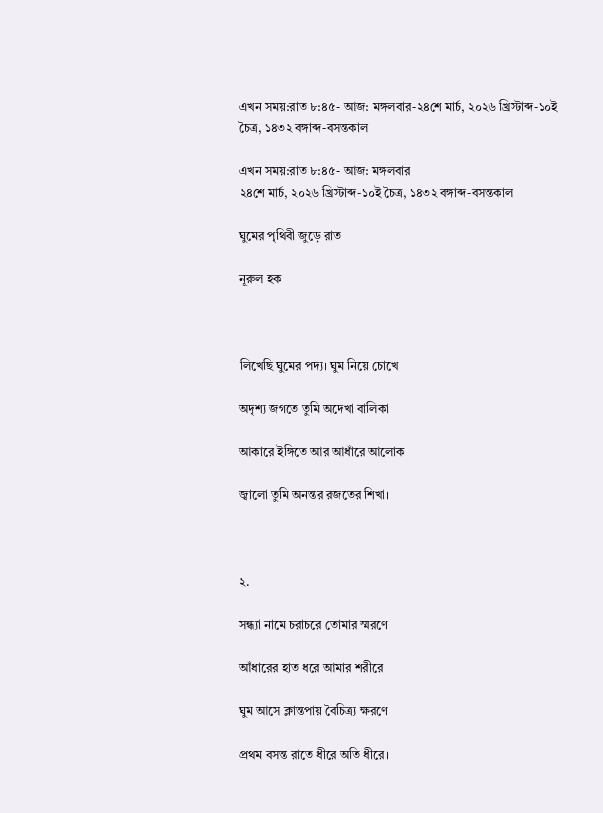এখন সময়:রাত ৮:৪৫- আজ: মঙ্গলবার-২৪শে মার্চ, ২০২৬ খ্রিস্টাব্দ-১০ই চৈত্র, ১৪৩২ বঙ্গাব্দ-বসন্তকাল

এখন সময়:রাত ৮:৪৫- আজ: মঙ্গলবার
২৪শে মার্চ, ২০২৬ খ্রিস্টাব্দ-১০ই চৈত্র, ১৪৩২ বঙ্গাব্দ-বসন্তকাল

ঘুমের পৃথিবী জুড়ে রাত

নূরুল হক



লিখেছি ঘুমের পদ্য। ঘুম নিয়ে চোখে

অদৃশ্য জগতে তুমি অদেখা বালিকা

আকারে ইঙ্গিতে আর আধাঁরে আলোক

জ্বালো তুমি অনন্তর রজতের শিখা।



২.

সন্ধ্যা নামে চরাচরে তোমার স্মরণে

আঁধারের হাত ধরে আমার শরীরে

ঘুম আসে ক্লান্তপায় বৈচিত্র্য ক্ষরণে

প্রথম বসন্ত রাতে ধীরে অতি ধীরে।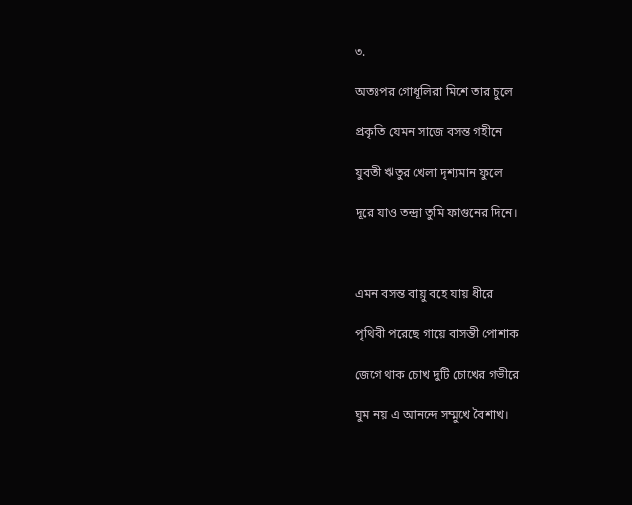৩.

অতঃপর গোধূলিরা মিশে তার চুলে

প্রকৃতি যেমন সাজে বসন্ত গহীনে

যুবতী ঋতুর খেলা দৃশ্যমান ফুলে

দূরে যাও তন্দ্রা তুমি ফাগুনের দিনে।



এমন বসন্ত বায়ু বহে যায় ধীরে

পৃথিবী পরেছে গায়ে বাসন্তী পোশাক

জেগে থাক চোখ দুটি চোখের গভীরে

ঘুম নয় এ আনন্দে সম্মুখে বৈশাখ।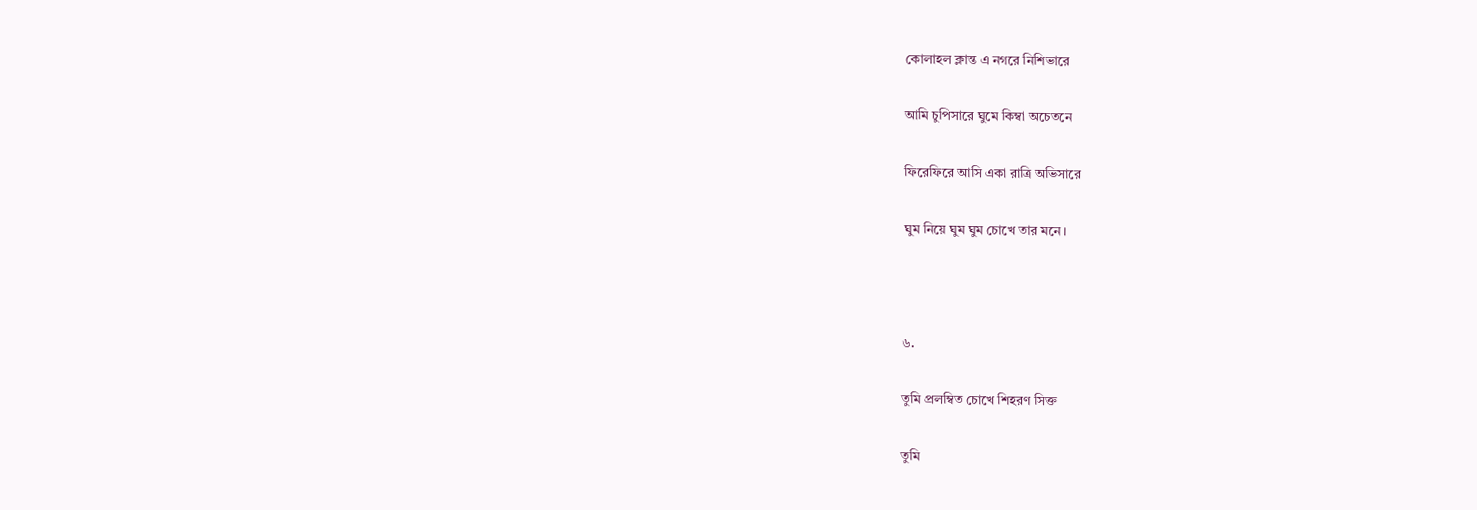কোলাহল ক্লান্ত এ নগরে নিশিভারে

আমি চুপিসারে ঘুমে কিম্বা অচেতনে

ফিরেফিরে আসি একা রাত্রি অভিসারে

ঘুম নিয়ে ঘুম ঘুম চোখে তার মনে।



৬.

তুমি প্রলম্বিত চোখে শিহরণ সিক্ত

তুমি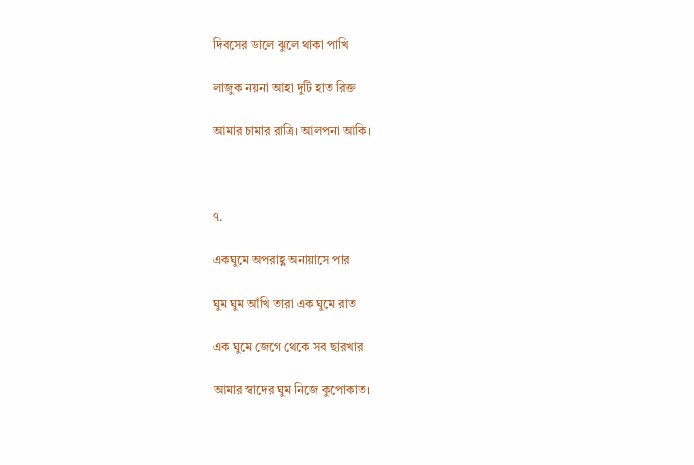দিবসের ডালে ঝুলে থাকা পাখি

লাজুক নয়না আহা দুটি হাত রিক্ত

আমার চামার রাত্রি। আলপনা আকি।



৭.

একঘুমে অপরাহ্ণ অনায়াসে পার

ঘুম ঘুম আঁখি তারা এক ঘুমে রাত

এক ঘুমে জেগে থেকে সব ছারখার

আমার স্বাদের ঘুম নিজে কুপোকাত।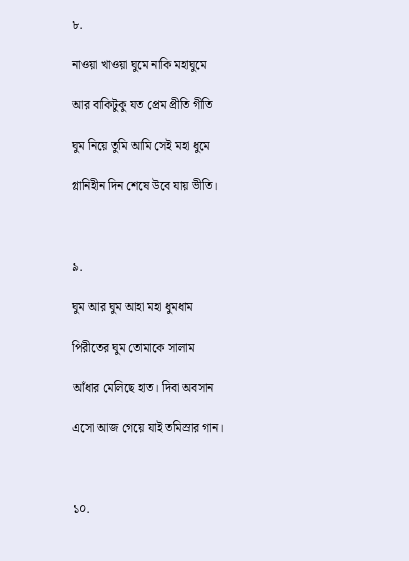৮.

নাওয়া খাওয়া ঘুমে নাকি মহাঘুমে

আর বাকিটুকু যত প্রেম প্রীতি গীতি

ঘুম নিয়ে তুমি আমি সেই মহা ধুমে

গ্লানিহীন দিন শেষে উবে যায় ভীতি।



৯.

ঘুম আর ঘুম আহা মহা ধুমধাম

পিরীতের ঘুম তোমাকে সালাম

আঁধার মেলিছে হাত। দিবা অবসান

এসো আজ গেয়ে যাই তমিস্রার গান।



১০.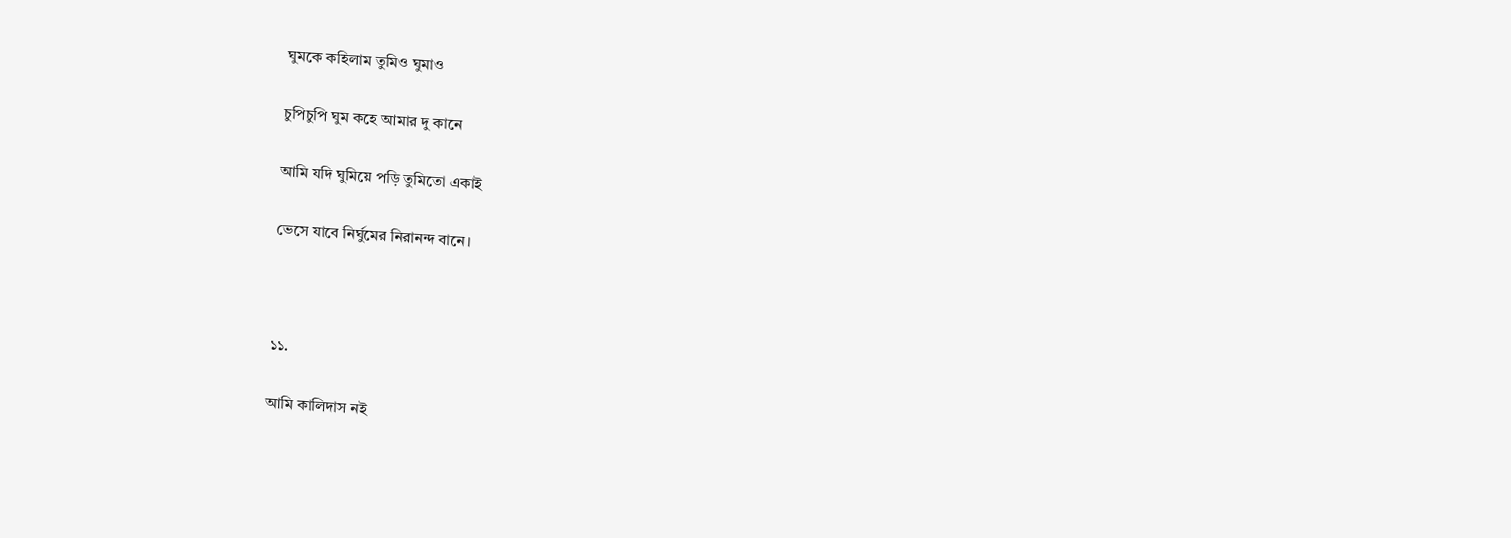ঘুমকে কহিলাম তুমিও ঘুমাও

চুপিচুপি ঘুম কহে আমার দু কানে

আমি যদি ঘুমিয়ে পড়ি তুমিতো একাই

ভেসে যাবে নির্ঘুমের নিরানন্দ বানে।



১১.

আমি কালিদাস নই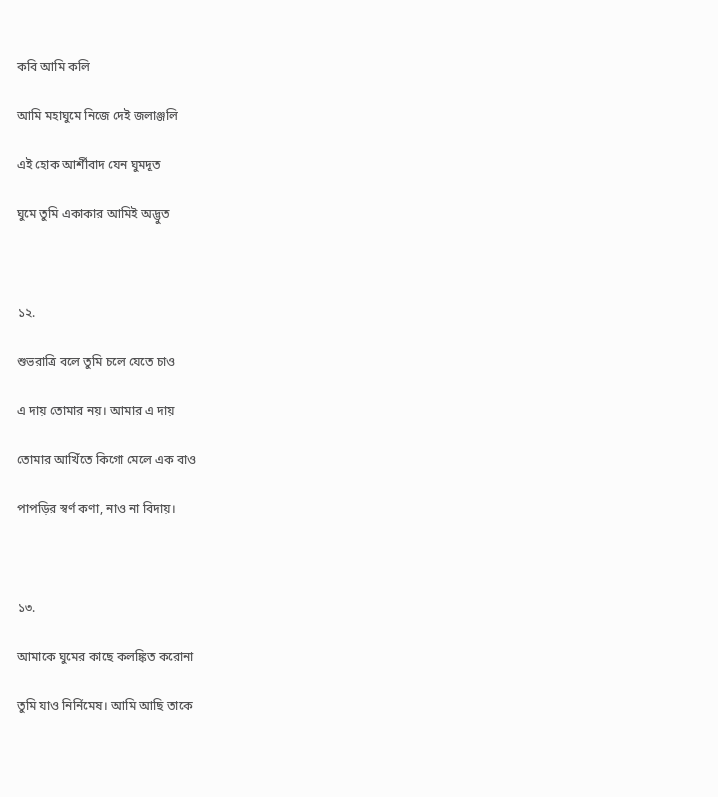কবি আমি কলি

আমি মহাঘুমে নিজে দেই জলাঞ্জলি

এই হোক আর্শীবাদ যেন ঘুমদূত

ঘুমে তুমি একাকার আমিই অদ্ভুত



১২.

শুভরাত্রি বলে তুমি চলে যেতে চাও

এ দায় তোমার নয়। আমার এ দায়

তোমার আখিঁতে কিগো মেলে এক বাও

পাপড়ির স্বর্ণ কণা, নাও না বিদায়।



১৩.

আমাকে ঘুমের কাছে কলঙ্কিত করোনা

তুমি যাও নির্নিমেষ। আমি আছি তাকে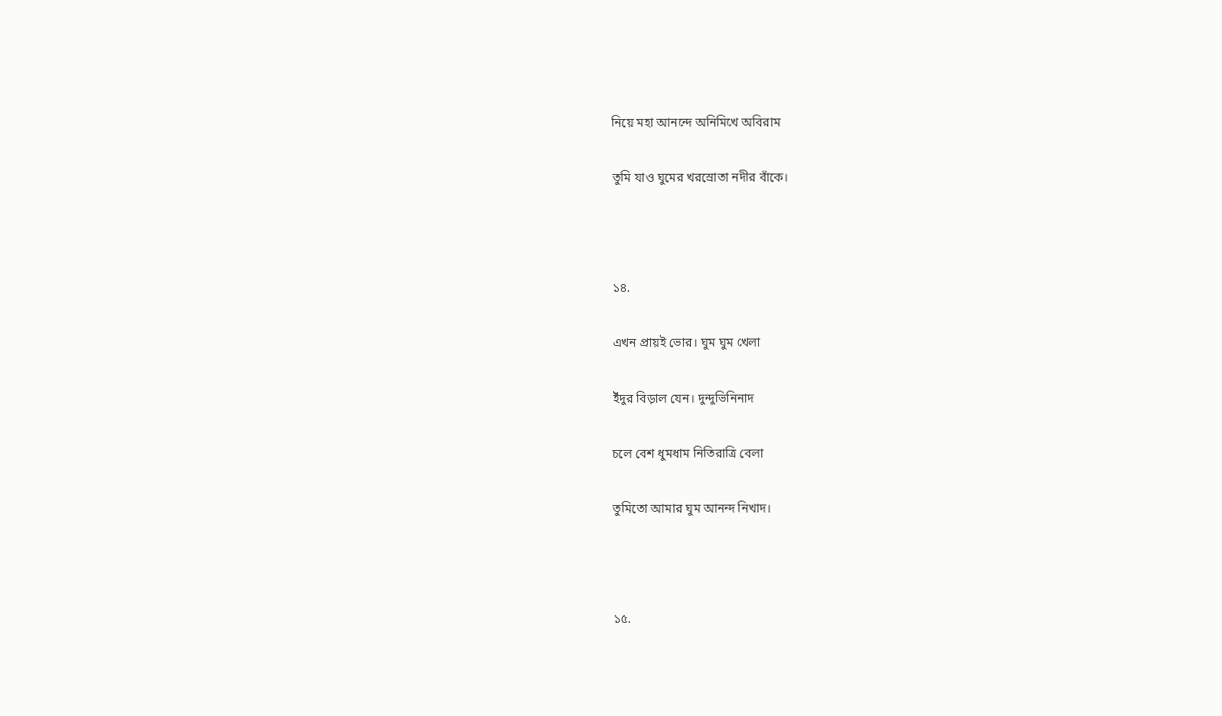নিয়ে মহা আনন্দে অনিমিখে অবিরাম

তুমি যাও ঘুমের খরস্রোতা নদীর বাঁকে।



১৪.

এখন প্রায়ই ভোর। ঘুম ঘুম খেলা

ইঁদুর বিড়াল যেন। দুন্দুভিনিনাদ

চলে বেশ ধুমধাম নিতিরাত্রি বেলা

তুমিতো আমার ঘুম আনন্দ নিখাদ।



১৫.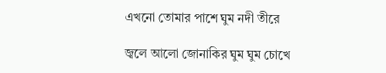এখনো তোমার পাশে ঘুম নদী তীরে

জ্বলে আলো জোনাকির ঘুম ঘুম চোখে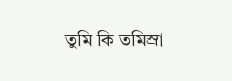তুমি কি তমিস্রা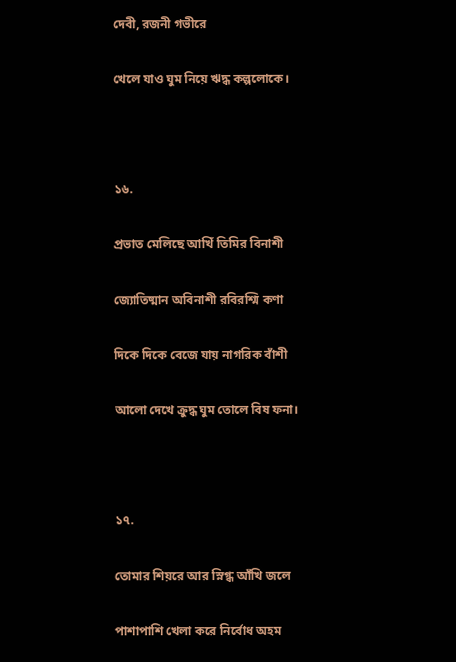দেবী, রজনী গভীরে

খেলে যাও ঘুম নিয়ে ঋদ্ধ কল্পলোকে।



১৬.

প্রভাত মেলিছে আখিঁ তিমির বিনাশী

জ্যোতিষ্মান অবিনাশী রবিরশ্মি কণা

দিকে দিকে বেজে যায় নাগরিক বাঁশী

আলো দেখে ক্রুদ্ধ ঘুম তোলে বিষ ফনা।



১৭.

তোমার শিয়রে আর স্নিগ্ধ আঁখি জলে

পাশাপাশি খেলা করে নির্বোধ অহম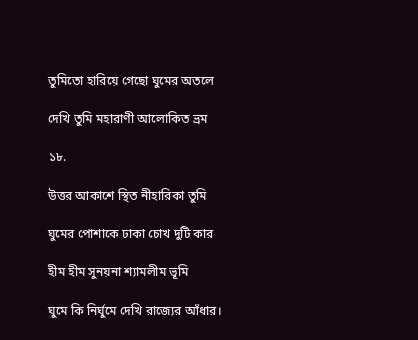তুমিতো হারিয়ে গেছো ঘুমের অতলে

দেখি তুমি মহারাণী আলোকিত ভ্রম

১৮.

উত্তর আকাশে স্থিত নীহারিকা তুমি

ঘুমের পোশাকে ঢাকা চোখ দুটি কার

হীম হীম সুনয়না শ্যামলীম ভূমি

ঘুমে কি নির্ঘুমে দেখি রাজ্যের আঁধার।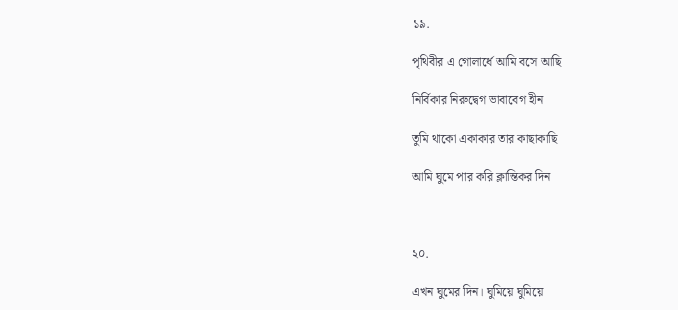১৯.

পৃথিবীর এ গোলার্ধে আমি বসে আছি

নির্বিকার নিরুদ্বেগ ভাবাবেগ হীন

তুমি থাকো একাকার তার কাছাকাছি

আমি ঘুমে পার করি ক্লান্তিকর দিন



২০.

এখন ঘুমের দিন। ঘুমিয়ে ঘুমিয়ে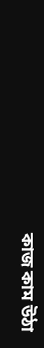কাজ কাম উঠা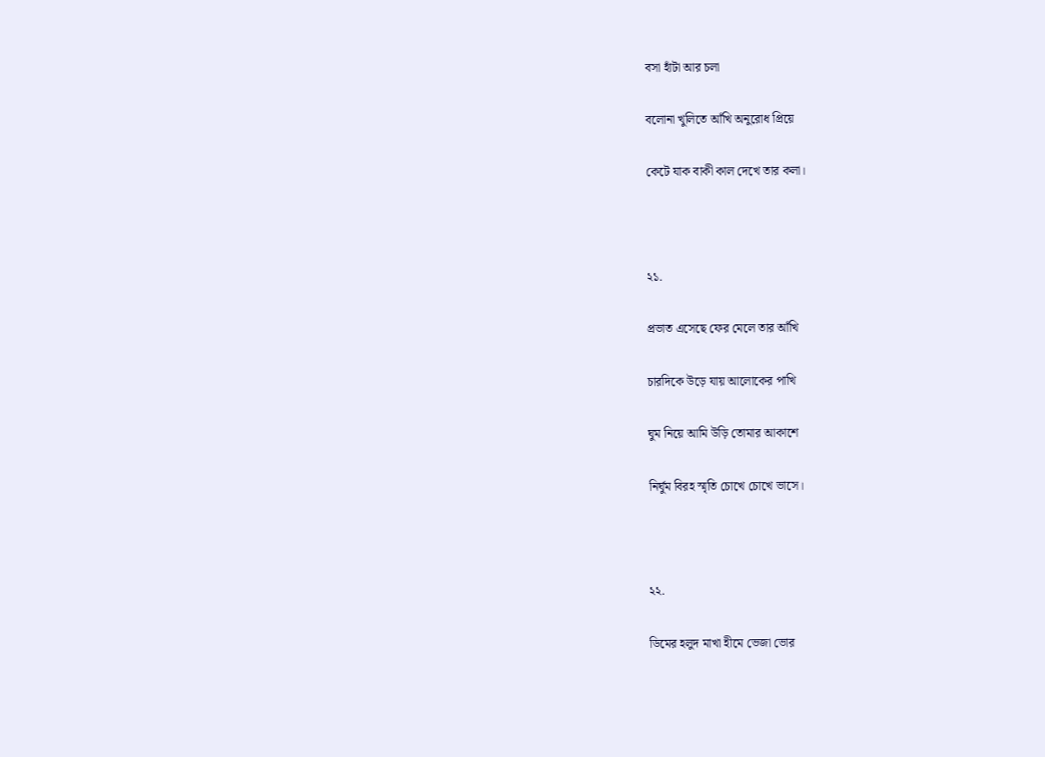বসা হাঁটা আর চলা

বলোনা খুলিতে আঁখি অনুরোধ প্রিয়ে

কেটে যাক বাকী কাল দেখে তার কলা।



২১.

প্রভাত এসেছে ফের মেলে তার আঁখি

চারদিকে উড়ে যায় আলোকের পাখি

ঘুম নিয়ে আমি উড়ি তোমার আকাশে

নির্ঘুম বিরহ স্মৃতি চোখে চোখে ভাসে।



২২.

ডিমের হলুদ মাখা হীমে ভেজা ভোর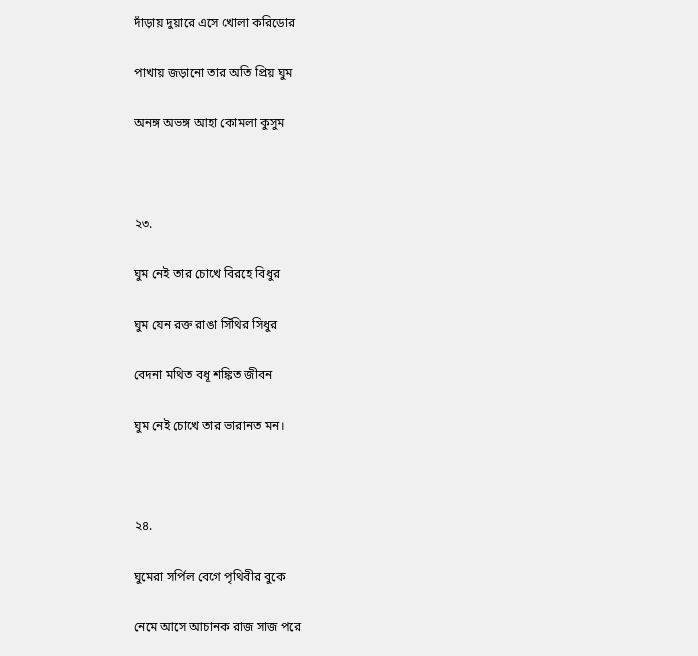দাঁড়ায় দুয়ারে এসে খোলা করিডোর

পাখায় জড়ানো তার অতি প্রিয় ঘুম

অনঙ্গ অভঙ্গ আহা কোমলা কুসুম



২৩.

ঘুম নেই তার চোখে বিরহে বিধুর

ঘুম যেন রক্ত রাঙা সিঁথির সিধুর

বেদনা মথিত বধূ শঙ্কিত জীবন

ঘুম নেই চোখে তার ভারানত মন।



২৪.

ঘুমেরা সর্পিল বেগে পৃথিবীর বুকে

নেমে আসে আচানক রাজ সাজ পরে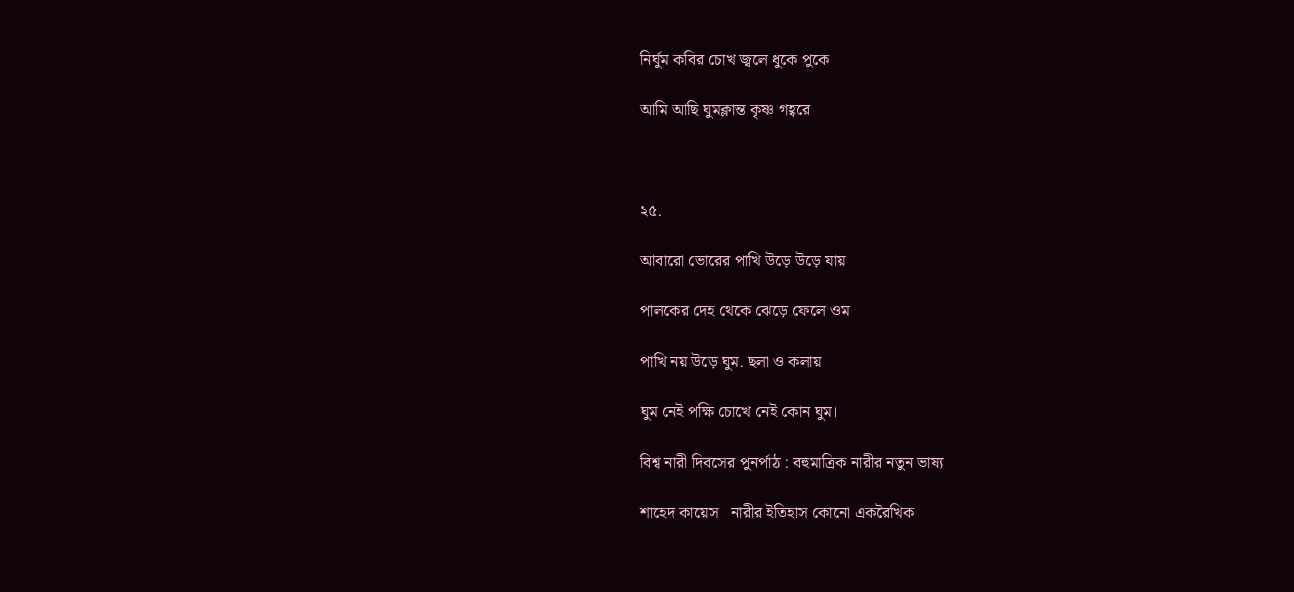নির্ঘুম কবির চোখ জ্বলে ধুকে পুকে

আমি আছি ঘুমক্লান্ত কৃষ্ণ গহ্বরে



২৫.

আবারো ভোরের পাখি উড়ে উড়ে যায়

পালকের দেহ থেকে ঝেড়ে ফেলে ওম

পাখি নয় উড়ে ঘুম. ছলা ও কলায়

ঘুম নেই পক্ষি চোখে নেই কোন ঘুম।

বিশ্ব নারী দিবসের পুনর্পাঠ : বহুমাত্রিক নারীর নতুন ভাষ্য

শাহেদ কায়েস   নারীর ইতিহাস কোনো একরৈখিক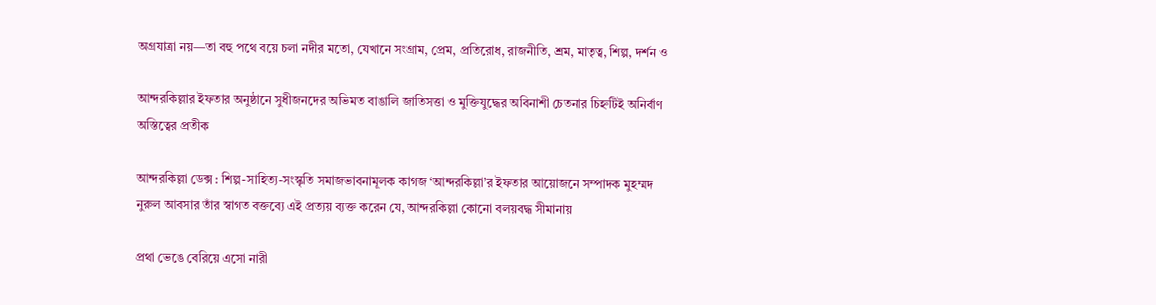অগ্রযাত্রা নয়—তা বহু পথে বয়ে চলা নদীর মতো, যেখানে সংগ্রাম, প্রেম, প্রতিরোধ, রাজনীতি, শ্রম, মাতৃত্ব, শিল্প, দর্শন ও

আন্দরকিল্লার ইফতার অনুষ্ঠানে সুধীজনদের অভিমত বাঙালি জাতিসত্তা ও মুক্তিযুদ্ধের অবিনাশী চেতনার চিহ্নটিই অনির্বাণ অস্তিত্বের প্রতীক

আন্দরকিল্লা ডেক্স : শিল্প-সাহিত্য-সংস্কৃতি সমাজভাবনামূলক কাগজ ‘আন্দরকিল্লা’র ইফতার আয়োজনে সম্পাদক মুহম্মদ নুরুল আবসার তাঁর স্বাগত বক্তব্যে এই প্রত্যয় ব্যক্ত করেন যে, আন্দরকিল্লা কোনো বলয়বদ্ধ সীমানায়

প্রথা ভেঙে বেরিয়ে এসো নারী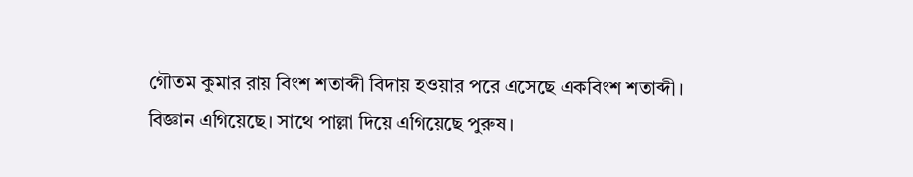গৌতম কুমার রায় বিংশ শতাব্দী বিদায় হওয়ার পরে এসেছে একবিংশ শতাব্দী। বিজ্ঞান এগিয়েছে। সাথে পাল্লা দিয়ে এগিয়েছে পুরুষ।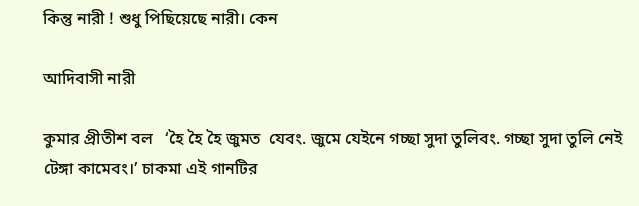কিন্তু নারী ! শুধু পিছিয়েছে নারী। কেন

আদিবাসী নারী

কুমার প্রীতীশ বল   ‘হৈ হৈ হৈ জুমত  যেবং. জুমে যেইনে গচ্ছা সুদা তুলিবং. গচ্ছা সুদা তুলি নেই টেঙ্গা কামেবং।’ চাকমা এই গানটির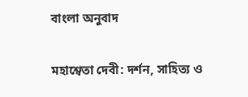বাংলা অনুবাদ

মহাশ্বেতা দেবী: দর্শন, সাহিত্য ও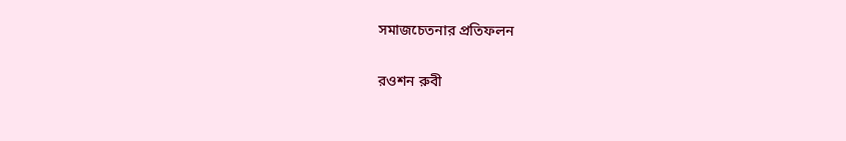সমাজচেতনার প্রতিফলন

রওশন রুবী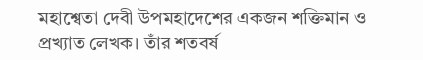মহাশ্বেতা দেবী উপমহাদেশের একজন শক্তিমান ও প্রখ্যাত লেখক। তাঁর শতবর্ষ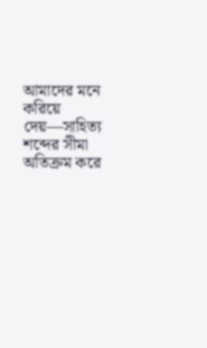আমাদের মনে করিয়ে দেয়—সাহিত্য শব্দের সীমা অতিক্রম করে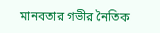মানবতার গভীর নৈতিক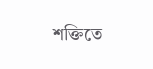শক্তিতে